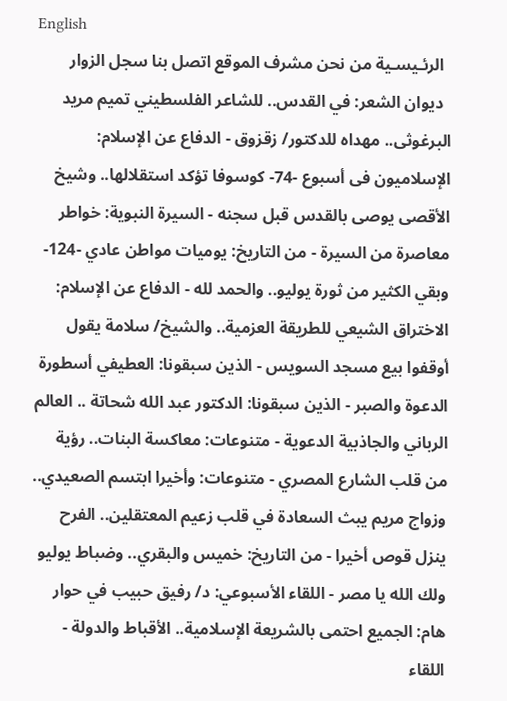English
  الرئـيسـية من نحن مشرف الموقع اتصل بنا سجل الزوار
  ديوان الشعر: في القدس.. للشاعر الفلسطيني تميم مريد البرغوثى.. مهداه للدكتور/ زقزوق - الدفاع عن الإسلام: الإسلاميون فى أسبوع -74- كوسوفا تؤكد استقلالها.. وشيخ الأقصى يوصى بالقدس قبل سجنه - السيرة النبوية: خواطر معاصرة من السيرة - من التاريخ: يوميات مواطن عادي -124- وبقي الكثير من ثورة يوليو.. والحمد لله - الدفاع عن الإسلام: الاختراق الشيعي للطريقة العزمية.. والشيخ/ سلامة يقول أوقفوا بيع مسجد السويس - الذين سبقونا: العطيفي أسطورة الدعوة والصبر - الذين سبقونا: الدكتور عبد الله شحاتة .. العالم الرباني والجاذبية الدعوية - متنوعات: معاكسة البنات.. رؤية من قلب الشارع المصري - متنوعات: وأخيرا ابتسم الصعيدي.. وزواج مريم يبث السعادة في قلب زعيم المعتقلين.. الفرح ينزل قوص أخيرا - من التاريخ: خميس والبقري.. وضباط يوليو ولك الله يا مصر - اللقاء الأسبوعي: د/ رفيق حبيب في حوار هام: الجميع احتمى بالشريعة الإسلامية.. الأقباط والدولة - اللقاء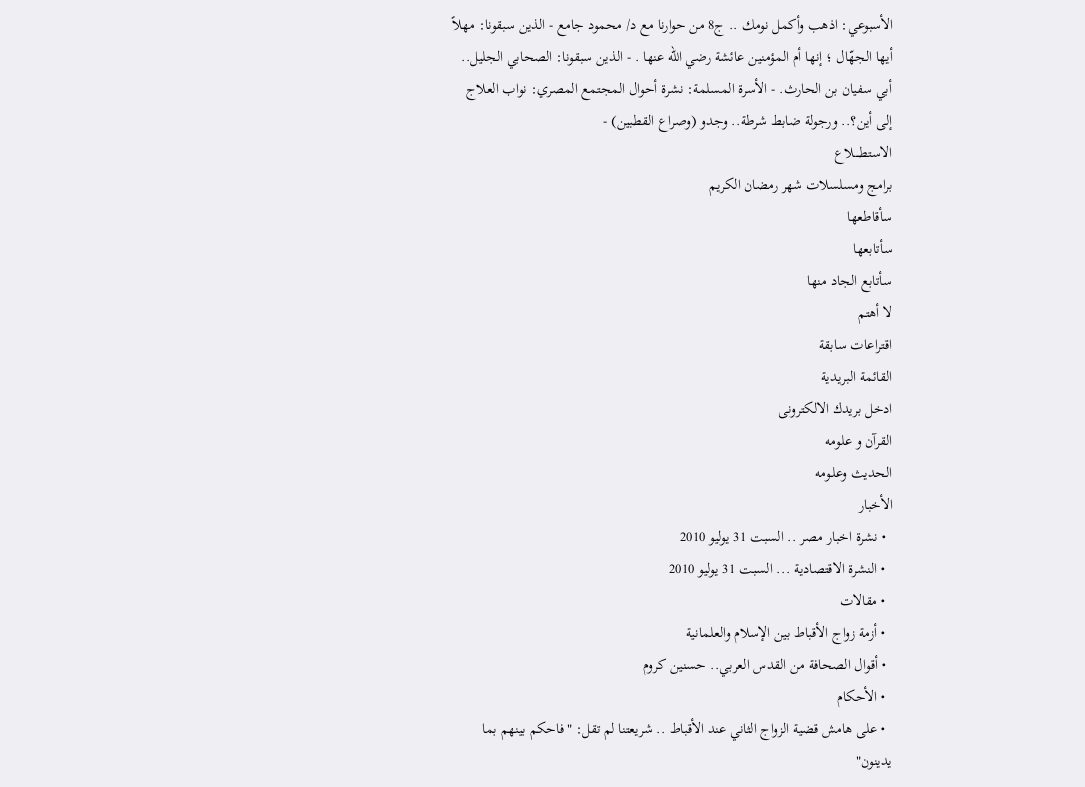الأسبوعي: اذهب وأكمل نومك .. ج8 من حوارنا مع د/ محمود جامع - الذين سبقونا: مهلاً أيها الجهّال ؛ إنها أم المؤمنين عائشة رضي الله عنها . - الذين سبقونا: الصحابي الجليل.. أبي سفيان بن الحارث. - الأسرة المسلمة: نشرة أحوال المجتمع المصري: نواب العلاج إلى أين؟.. ورجولة ضابط شرطة.. وجدو (وصراع القطبين) -
الاستطــــلاع
برامج ومسلسلات شهر رمضان الكريم
سأقاطعها
سأتابعها
سأتابع الجاد منها
لا أهتم
اقتراعات سابقة
القائمة البريدية
ادخل بريدك الالكترونى
القرآن و علومه
الحديث وعلـومه
الأخبار
  • نشرة اخبار مصر .. السبت 31 يوليو 2010
  • النشرة الاقتصادية ... السبت 31 يوليو 2010
  • مقالات
  • أزمة زواج الأقباط بين الإسلام والعلمانية
  • أقوال الصحافة من القدس العربي.. حسنين كروم
  • الأحكام
  • على هامش قضية الزواج الثاني عند الأقباط .. شريعتنا لم تقل: "فاحكم بينهم بما يدينون"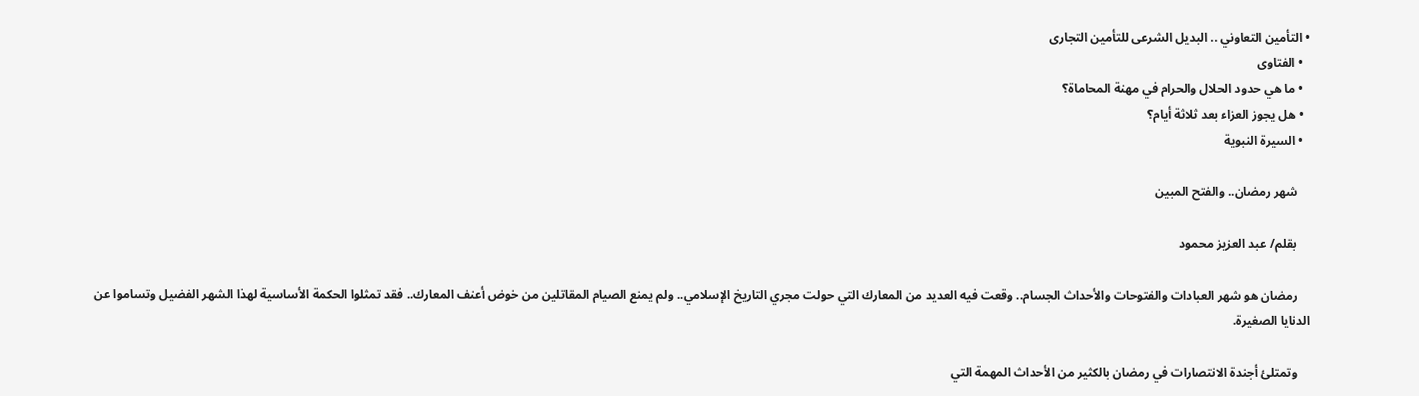• التأمين التعاوني .. البديل الشرعى للتأمين التجارى
  • الفتاوى
  • ما هي حدود الحلال والحرام في مهنة المحاماة؟
  • هل يجوز العزاء بعد ثلاثة أيام؟
  • السيرة النبوية

    شهر رمضان.. والفتح المبين

    بقلم/ عبد العزيز محمود

    رمضان هو شهر العبادات والفتوحات والأحداث الجسام.. وقعت فيه العديد من المعارك التي حولت مجري التاريخ الإسلامي.. ولم يمنع الصيام المقاتلين من خوض أعنف المعارك.. فقد تمثلوا الحكمة الأساسية لهذا الشهر الفضيل وتساموا عن الدنايا الصغيرة.

    وتمتلئ أجندة الانتصارات في رمضان بالكثير من الأحداث المهمة التي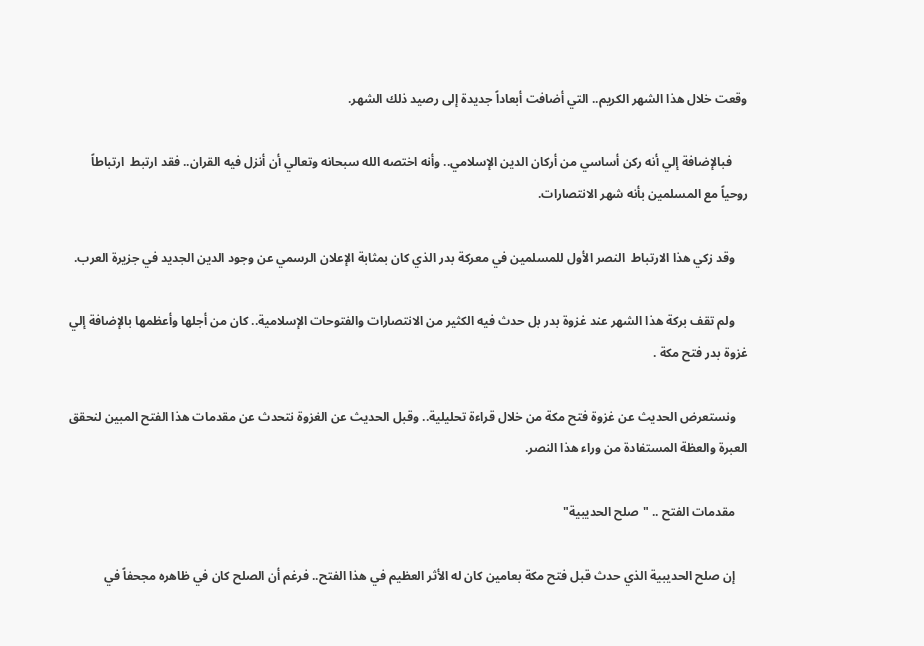وقعت خلال هذا الشهر الكريم.. التي أضافت أبعاداً جديدة إلى رصيد ذلك الشهر.

     فبالإضافة إلي أنه ركن أساسي من أركان الدين الإسلامي.. وأنه اختصه الله سبحانه وتعالي أن أنزل فيه القران.. فقد ارتبط  ارتباطاً روحياً مع المسلمين بأنه شهر الانتصارات.

    وقد زكي هذا الارتباط  النصر الأول للمسلمين في معركة بدر الذي كان بمثابة الإعلان الرسمي عن وجود الدين الجديد في جزيرة العرب.

    ولم تقف بركة هذا الشهر عند غزوة بدر بل حدث فيه الكثير من الانتصارات والفتوحات الإسلامية.. كان من أجلها وأعظمها بالإضافة إلي غزوة بدر فتح مكة .

    ونستعرض الحديث عن غزوة فتح مكة من خلال قراءة تحليلية.. وقبل الحديث عن الغزوة نتحدث عن مقدمات هذا الفتح المبين لنحقق العبرة والعظة المستفادة من وراء هذا النصر.

    مقدمات الفتح .. "صلح الحديبية"

    إن صلح الحديبية الذي حدث قبل فتح مكة بعامين كان له الأثر العظيم في هذا الفتح.. فرغم أن الصلح كان في ظاهره مجحفاً في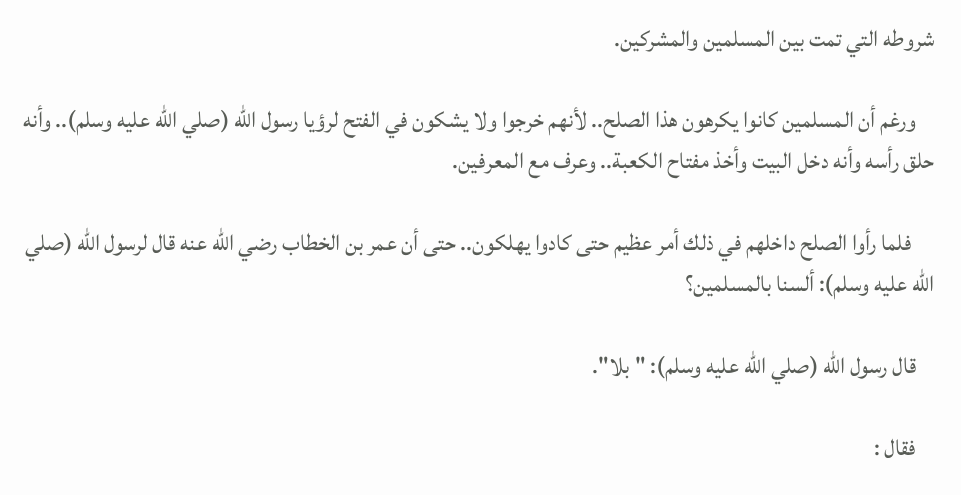شروطه التي تمت بين المسلمين والمشركين.

    ورغم أن المسلمين كانوا يكرهون هذا الصلح.. لأنهم خرجوا ولا يشكون في الفتح لرؤيا رسول الله (صلي الله عليه وسلم).. وأنه حلق رأسه وأنه دخل البيت وأخذ مفتاح الكعبة.. وعرف مع المعرفين.

     فلما رأوا الصلح داخلهم في ذلك أمر عظيم حتى كادوا يهلكون.. حتى أن عمر بن الخطاب رضي الله عنه قال لرسول الله (صلي الله عليه وسلم): ألسنا بالمسلمين؟

    قال رسول الله (صلي الله عليه وسلم): "بلا".

    فقال :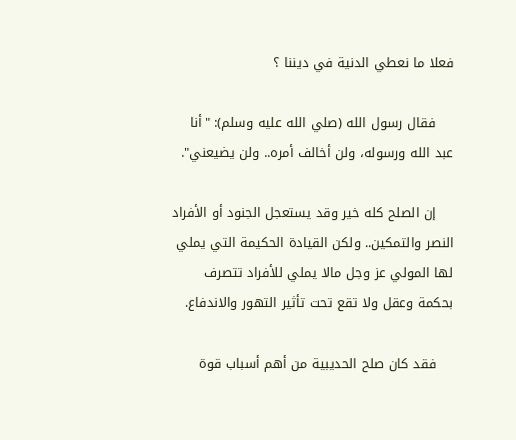فعلا ما نعطي الدنية في ديننا ؟

    فقال رسول الله (صلي الله عليه وسلم): "أنا عبد الله ورسوله، ولن أخالف أمره.. ولن يضيعني".

    إن الصلح كله خير وقد يستعجل الجنود أو الأفراد النصر والتمكين.. ولكن القيادة الحكيمة التي يملي لها المولي عز وجل مالا يملي للأفراد تتصرف بحكمة وعقل ولا تقع تحت تأثير التهور والاندفاع.

    فقد كان صلح الحديبية من أهم أسباب قوة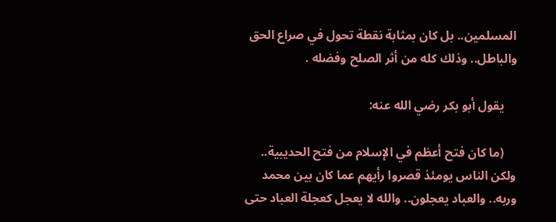المسلمين.. بل كان بمثابة نقطة تحول في صراع الحق والباطل.. وذلك كله من أثر الصلح وفضله .

    يقول أبو بكر رضي الله عنه:

    (ما كان فتح أعظم في الإسلام من فتح الحديبية..  ولكن الناس يومئذ قصروا رأيهم عما كان بين محمد وربه.. والعباد يعجلون.. والله لا يعجل كعجلة العباد حتى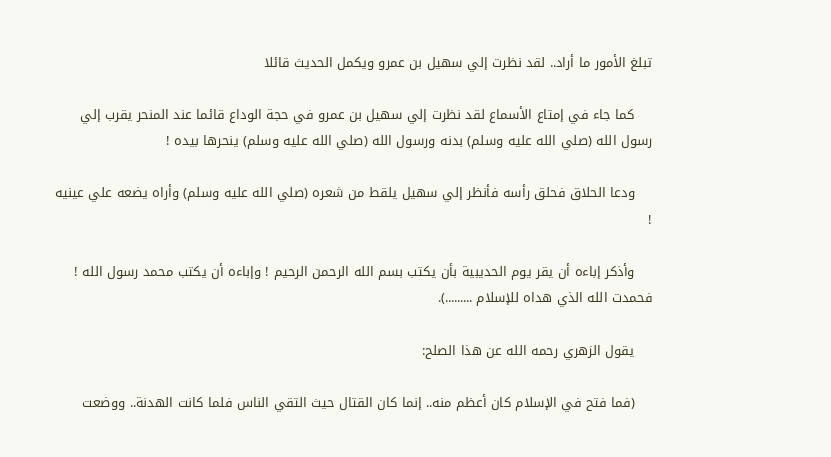تبلغ الأمور ما أراد.. لقد نظرت إلي سهيل بن عمرو ويكمل الحديث قائلا

    كما جاء في إمتاع الأسماع لقد نظرت إلي سهيل بن عمرو في حجة الوداع قائما عند المنحر يقرب إلي رسول الله (صلي الله عليه وسلم) بدنه ورسول الله (صلي الله عليه وسلم) ينحرها بيده !

    ودعا الحلاق فحلق رأسه فأنظر إلي سهيل يلقط من شعره (صلي الله عليه وسلم) وأراه يضعه علي عينيه !

    وأذكر إباءه أن يقر يوم الحديبية بأن يكتب بسم الله الرحمن الرحيم ! وإباءه أن يكتب محمد رسول الله ! فحمدت الله الذي هداه للإسلام .........).

    يقول الزهري رحمه الله عن هذا الصلح:

    (فما فتح في الإسلام كان أعظم منه.. إنما كان القتال حيث التقي الناس فلما كانت الهدنة.. ووضعت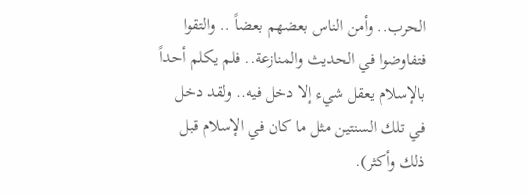الحرب.. وأمن الناس بعضهم بعضاً .. والتقوا فتفاوضوا في الحديث والمنازعة.. فلم يكلم أحداً بالإسلام يعقل شيء إلا دخل فيه.. ولقد دخل في تلك السنتين مثل ما كان في الإسلام قبل ذلك وأكثر).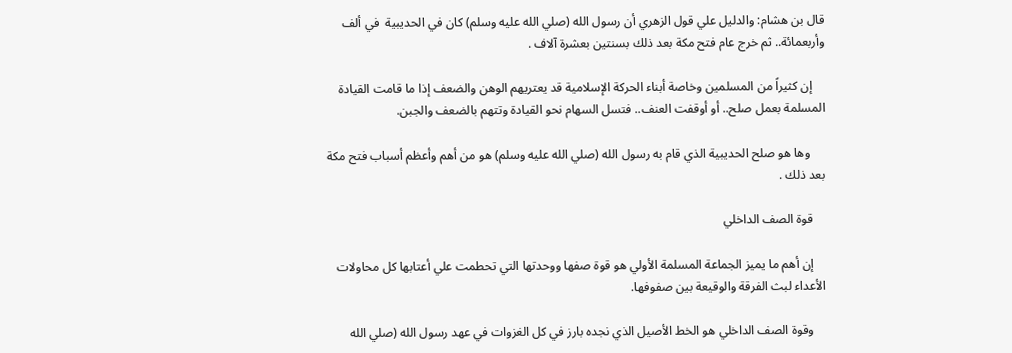قال بن هشام: والدليل علي قول الزهري أن رسول الله (صلي الله عليه وسلم) كان في الحديبية  في ألف وأربعمائة.. ثم خرج عام فتح مكة بعد ذلك بسنتين بعشرة آلاف .

    إن كثيراً من المسلمين وخاصة أبناء الحركة الإسلامية قد يعتريهم الوهن والضعف إذا ما قامت القيادة المسلمة بعمل صلح.. أو أوقفت العنف.. فتسل السهام نحو القيادة وتتهم بالضعف والجبن.

     وها هو صلح الحديبية الذي قام به رسول الله (صلي الله عليه وسلم) هو من أهم وأعظم أسباب فتح مكة بعد ذلك .

    قوة الصف الداخلي

    إن أهم ما يميز الجماعة المسلمة الأولي هو قوة صفها ووحدتها التي تحطمت علي أعتابها كل محاولات الأعداء لبث الفرقة والوقيعة بين صفوفها.

    وقوة الصف الداخلي هو الخط الأصيل الذي نجده بارز في كل الغزوات في عهد رسول الله (صلي الله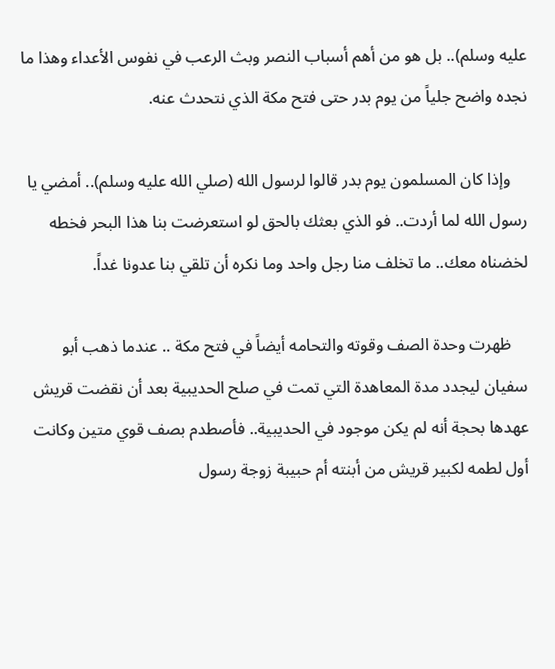عليه وسلم).. بل هو من أهم أسباب النصر وبث الرعب في نفوس الأعداء وهذا ما نجده واضح جلياً من يوم بدر حتى فتح مكة الذي نتحدث عنه.

    وإذا كان المسلمون يوم بدر قالوا لرسول الله (صلي الله عليه وسلم).. أمضي يا رسول الله لما أردت.. فو الذي بعثك بالحق لو استعرضت بنا هذا البحر فخطه لخضناه معك.. ما تخلف منا رجل واحد وما نكره أن تلقي بنا عدونا غداً.

    ظهرت وحدة الصف وقوته والتحامه أيضاً في فتح مكة .. عندما ذهب أبو سفيان ليجدد مدة المعاهدة التي تمت في صلح الحديبية بعد أن نقضت قريش عهدها بحجة أنه لم يكن موجود في الحديبية.. فأصطدم بصف قوي متين وكانت أول لطمه لكبير قريش من أبنته أم حبيبة زوجة رسول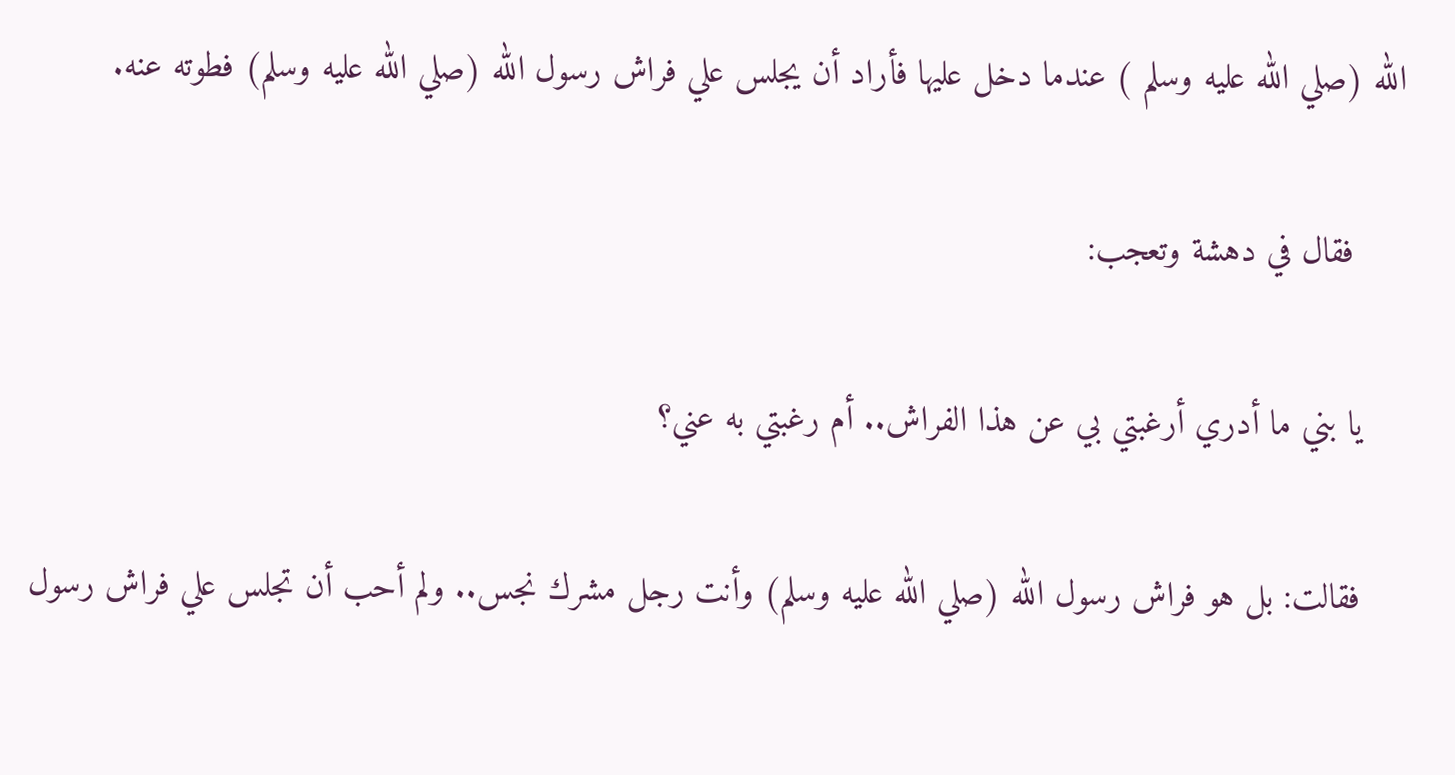الله (صلي الله عليه وسلم ) عندما دخل عليها فأراد أن يجلس علي فراش رسول الله (صلي الله عليه وسلم) فطوته عنه.

     فقال في دهشة وتعجب:

    يا بني ما أدري أرغبتي بي عن هذا الفراش.. أم رغبتي به عني؟

    فقالت: بل هو فراش رسول الله (صلي الله عليه وسلم) وأنت رجل مشرك نجس.. ولم أحب أن تجلس علي فراش رسول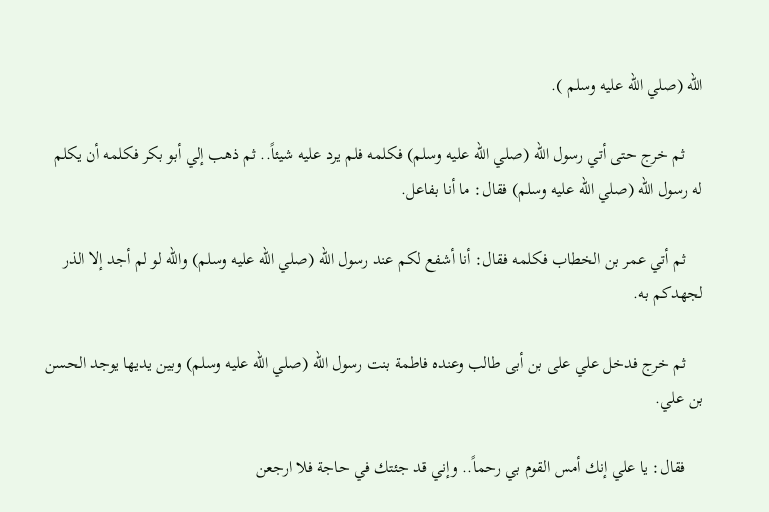الله (صلي الله عليه وسلم ).

    ثم خرج حتى أتي رسول الله (صلي الله عليه وسلم) فكلمه فلم يرد عليه شيئاً.. ثم ذهب إلي أبو بكر فكلمه أن يكلم له رسول الله (صلي الله عليه وسلم) فقال: ما أنا بفاعل.

    ثم أتي عمر بن الخطاب فكلمه فقال: أنا أشفع لكم عند رسول الله (صلي الله عليه وسلم) والله لو لم أجد إلا الذر لجهدكم به.

    ثم خرج فدخل علي على بن أبى طالب وعنده فاطمة بنت رسول الله (صلي الله عليه وسلم) وبين يديها يوجد الحسن بن علي.

    فقال: يا علي إنك أمس القوم بي رحماً.. وإني قد جئتك في حاجة فلا ارجعن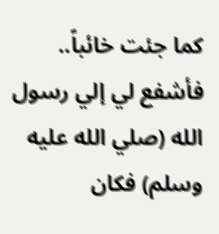كما جئت خائباً.. فأشفع لي إلي رسول الله (صلي الله عليه وسلم) فكان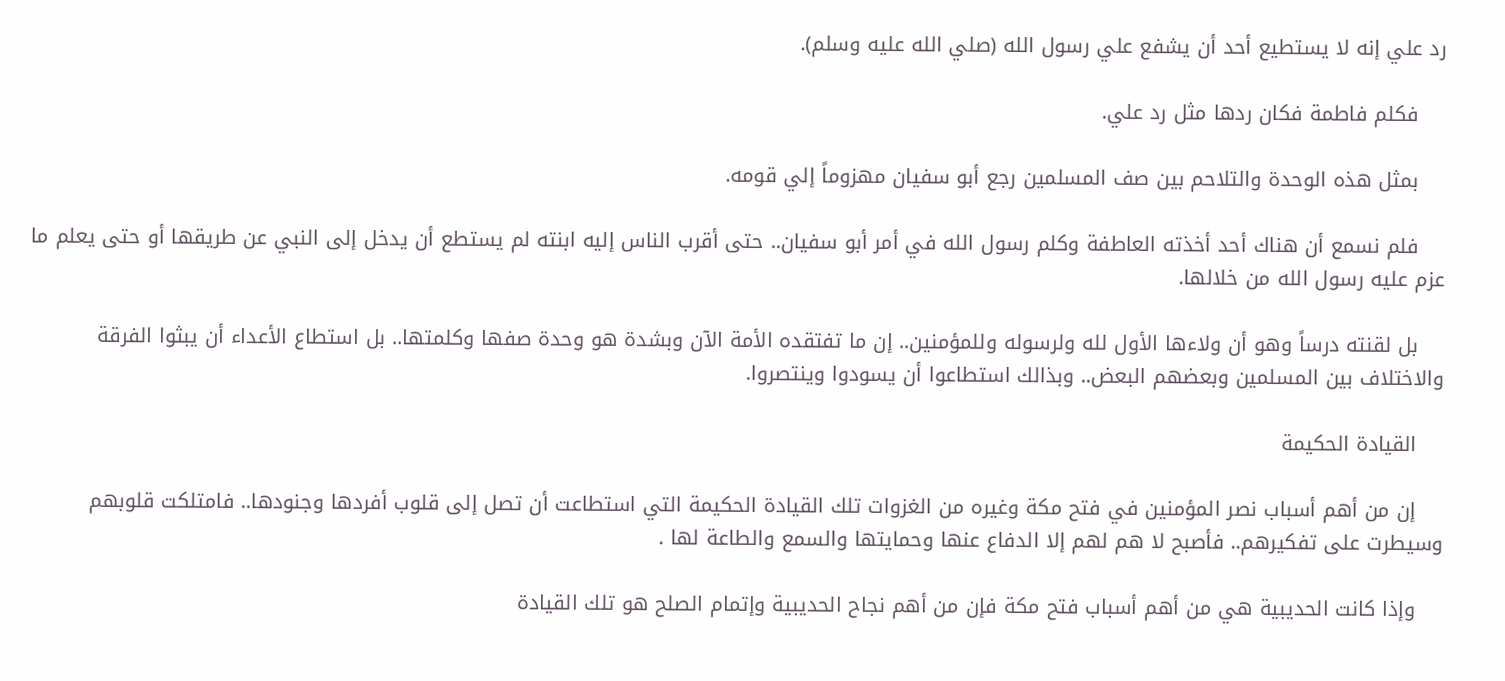رد علي إنه لا يستطيع أحد أن يشفع علي رسول الله (صلي الله عليه وسلم).

    فكلم فاطمة فكان ردها مثل رد علي.

    بمثل هذه الوحدة والتلاحم بين صف المسلمين رجع أبو سفيان مهزوماً إلي قومه.

    فلم نسمع أن هناك أحد أخذته العاطفة وكلم رسول الله في أمر أبو سفيان.. حتى أقرب الناس إليه ابنته لم يستطع أن يدخل إلى النبي عن طريقها أو حتى يعلم ما عزم عليه رسول الله من خلالها.

    بل لقنته درساً وهو أن ولاءها الأول لله ولرسوله وللمؤمنين.. إن ما تفتقده الأمة الآن وبشدة هو وحدة صفها وكلمتها.. بل استطاع الأعداء أن يبثوا الفرقة والاختلاف بين المسلمين وبعضهم البعض.. وبذالك استطاعوا أن يسودوا وينتصروا.

    القيادة الحكيمة

    إن من أهم أسباب نصر المؤمنين في فتح مكة وغيره من الغزوات تلك القيادة الحكيمة التي استطاعت أن تصل إلى قلوب أفردها وجنودها.. فامتلكت قلوبهم وسيطرت على تفكيرهم.. فأصبح لا هم لهم إلا الدفاع عنها وحمايتها والسمع والطاعة لها .

    وإذا كانت الحديبية هي من أهم أسباب فتح مكة فإن من أهم نجاح الحديبية وإتمام الصلح هو تلك القيادة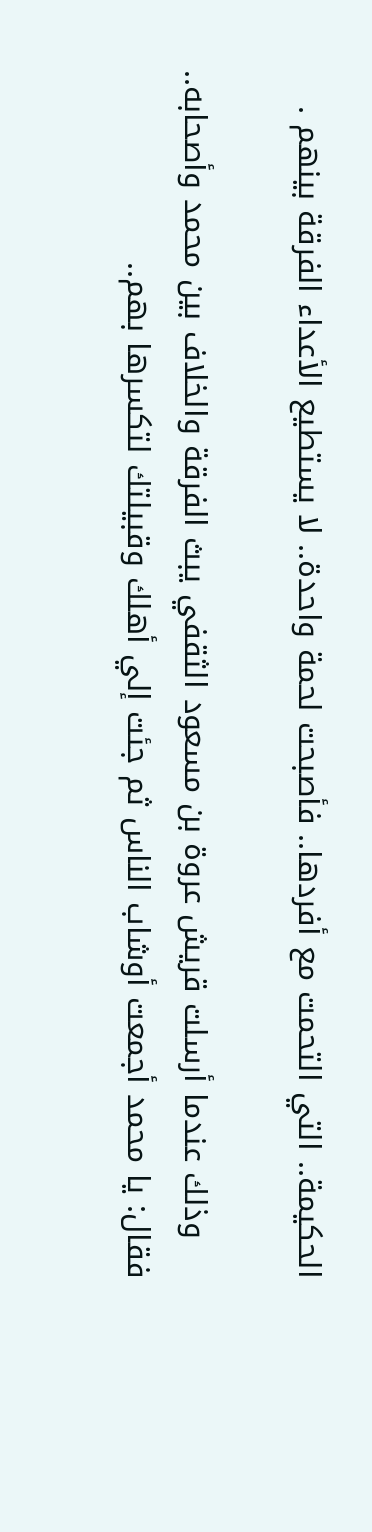الحكيمة.. التي التحمت مع أفردها.. فأصبحت لحمة واحدة.. لا يستطيع الأعداء الفرقة بينهم .

    وذلك عندما أرسلت قريش عروة بن مسعود الثقفي يبث الفرقة والخلاف بين محمد وأصحابه.. فقال: يا محمد أجمعت أوشاب الناس ثم جئت إلي أهلك وقبيلتك لتكسرها بهم..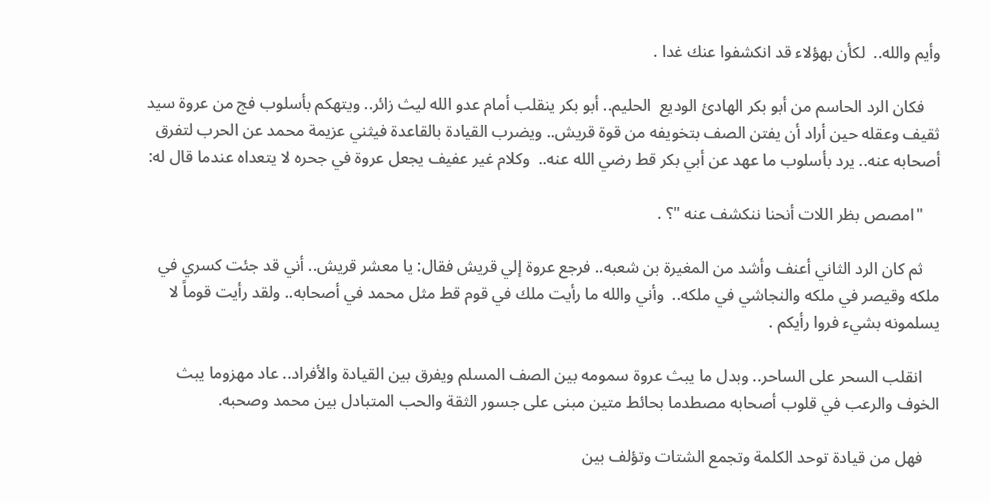وأيم والله..  لكأن بهؤلاء قد انكشفوا عنك غدا .

    فكان الرد الحاسم من أبو بكر الهادئ الوديع  الحليم.. أبو بكر ينقلب أمام عدو الله ليث زائر.. ويتهكم بأسلوب فج من عروة سيد ثقيف وعقله حين أراد أن يفتن الصف بتخويفه من قوة قريش.. ويضرب القيادة بالقاعدة فيثني عزيمة محمد عن الحرب لتفرق أصحابه عنه.. يرد بأسلوب ما عهد عن أبي بكر قط رضي الله عنه..  وكلام غير عفيف يجعل عروة في جحره لا يتعداه عندما قال له:

    "امصص بظر اللات أنحنا ننكشف عنه "؟ .

    ثم كان الرد الثاني أعنف وأشد من المغيرة بن شعبه.. فرجع عروة إلي قريش فقال: يا معشر قريش.. أني قد جئت كسري في ملكه وقيصر في ملكه والنجاشي في ملكه..  وأني والله ما رأيت ملك في قوم قط مثل محمد في أصحابه.. ولقد رأيت قوماً لا يسلمونه بشيء فروا رأيكم .

    انقلب السحر على الساحر.. وبدل ما يبث عروة سمومه بين الصف المسلم ويفرق بين القيادة والأفراد.. عاد مهزوما يبث الخوف والرعب في قلوب أصحابه مصطدما بحائط متين مبنى على جسور الثقة والحب المتبادل بين محمد وصحبه.

    فهل من قيادة توحد الكلمة وتجمع الشتات وتؤلف بين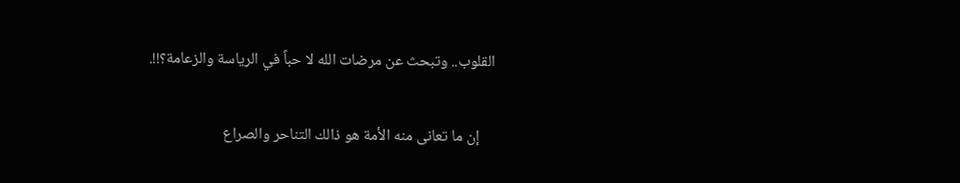القلوب.. وتبحث عن مرضات الله لا حباً في الرياسة والزعامة؟!!.

    إن ما تعانى منه الأمة هو ذالك التناحر والصراع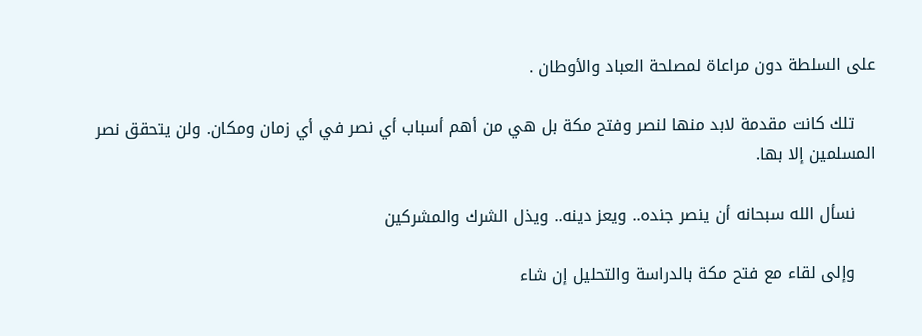على السلطة دون مراعاة لمصلحة العباد والأوطان .

    تلك كانت مقدمة لابد منها لنصر وفتح مكة بل هي من أهم أسباب أي نصر في أي زمان ومكان. ولن يتحقق نصر المسلمين إلا بها.

    نسأل الله سبحانه أن ينصر جنده.. ويعز دينه.. ويذل الشرك والمشركين

    وإلى لقاء مع فتح مكة بالدراسة والتحليل إن شاء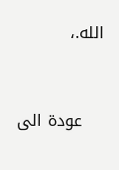الله.،



    عودة الى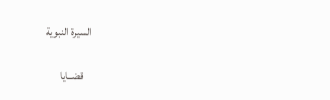السيرة النبوية

    قضــايا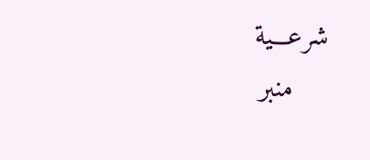شرعـــية
    منبر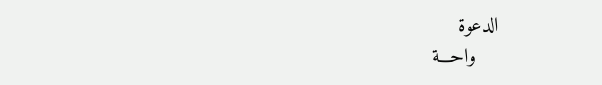الدعوة
    واحـــة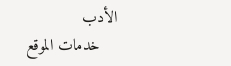الأدب
    خدمات الموقع